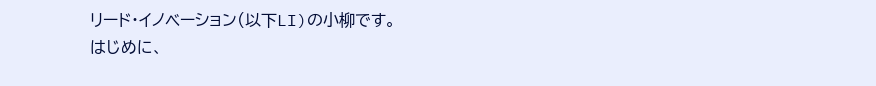リード・イノベーション(以下LI)の小柳です。
はじめに、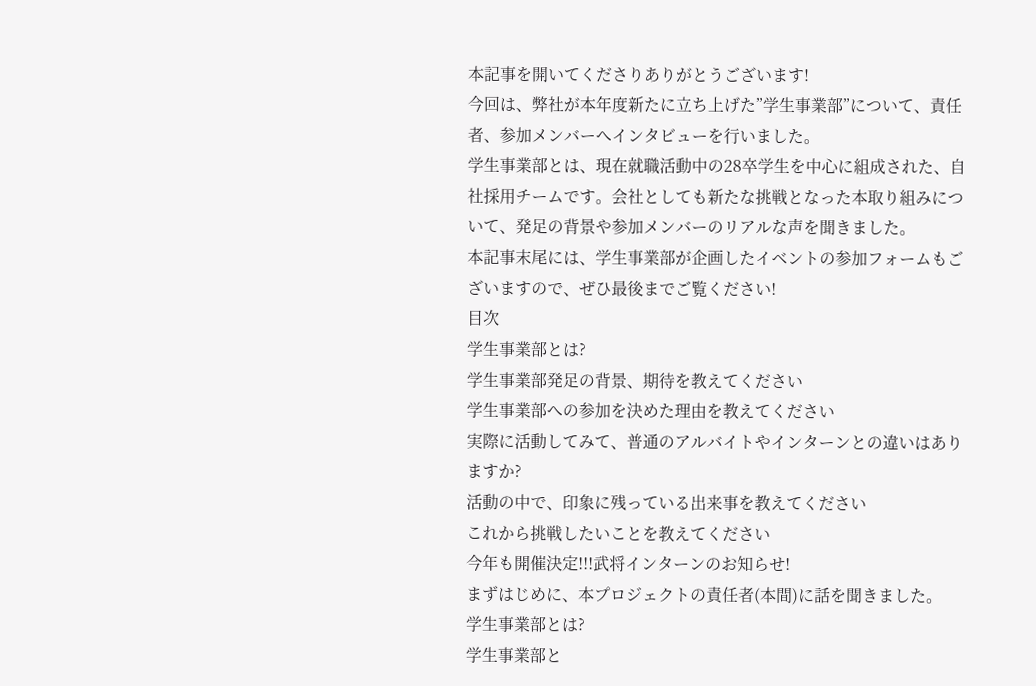本記事を開いてくださりありがとうございます!
今回は、弊社が本年度新たに立ち上げた”学生事業部”について、責任者、参加メンバーへインタビューを行いました。
学生事業部とは、現在就職活動中の28卒学生を中心に組成された、自社採用チームです。会社としても新たな挑戦となった本取り組みについて、発足の背景や参加メンバーのリアルな声を聞きました。
本記事末尾には、学生事業部が企画したイベントの参加フォームもございますので、ぜひ最後までご覧ください!
目次
学生事業部とは?
学生事業部発足の背景、期待を教えてください
学生事業部への参加を決めた理由を教えてください
実際に活動してみて、普通のアルバイトやインターンとの違いはありますか?
活動の中で、印象に残っている出来事を教えてください
これから挑戦したいことを教えてください
今年も開催決定!!!武将インターンのお知らせ!
まずはじめに、本プロジェクトの責任者(本間)に話を聞きました。
学生事業部とは?
学生事業部と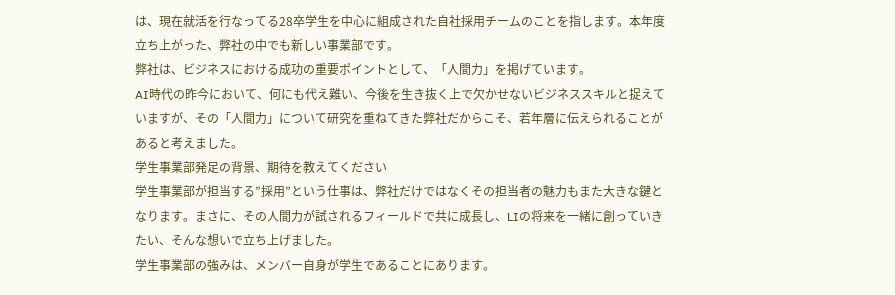は、現在就活を行なってる28卒学生を中心に組成された自社採用チームのことを指します。本年度立ち上がった、弊社の中でも新しい事業部です。
弊社は、ビジネスにおける成功の重要ポイントとして、「人間力」を掲げています。
AI時代の昨今において、何にも代え難い、今後を生き抜く上で欠かせないビジネススキルと捉えていますが、その「人間力」について研究を重ねてきた弊社だからこそ、若年層に伝えられることがあると考えました。
学生事業部発足の背景、期待を教えてください
学生事業部が担当する”採用”という仕事は、弊社だけではなくその担当者の魅力もまた大きな鍵となります。まさに、その人間力が試されるフィールドで共に成長し、LIの将来を一緒に創っていきたい、そんな想いで立ち上げました。
学生事業部の強みは、メンバー自身が学生であることにあります。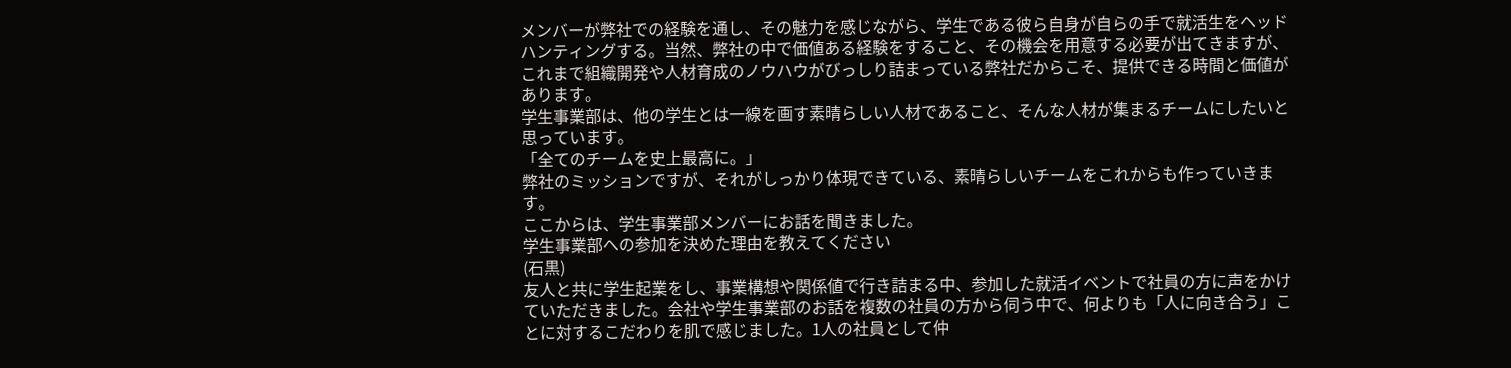メンバーが弊社での経験を通し、その魅力を感じながら、学生である彼ら自身が自らの手で就活生をヘッドハンティングする。当然、弊社の中で価値ある経験をすること、その機会を用意する必要が出てきますが、これまで組織開発や人材育成のノウハウがびっしり詰まっている弊社だからこそ、提供できる時間と価値があります。
学生事業部は、他の学生とは一線を画す素晴らしい人材であること、そんな人材が集まるチームにしたいと思っています。
「全てのチームを史上最高に。」
弊社のミッションですが、それがしっかり体現できている、素晴らしいチームをこれからも作っていきます。
ここからは、学生事業部メンバーにお話を聞きました。
学生事業部への参加を決めた理由を教えてください
(石黒)
友人と共に学生起業をし、事業構想や関係値で行き詰まる中、参加した就活イベントで社員の方に声をかけていただきました。会社や学生事業部のお話を複数の社員の方から伺う中で、何よりも「人に向き合う」ことに対するこだわりを肌で感じました。1人の社員として仲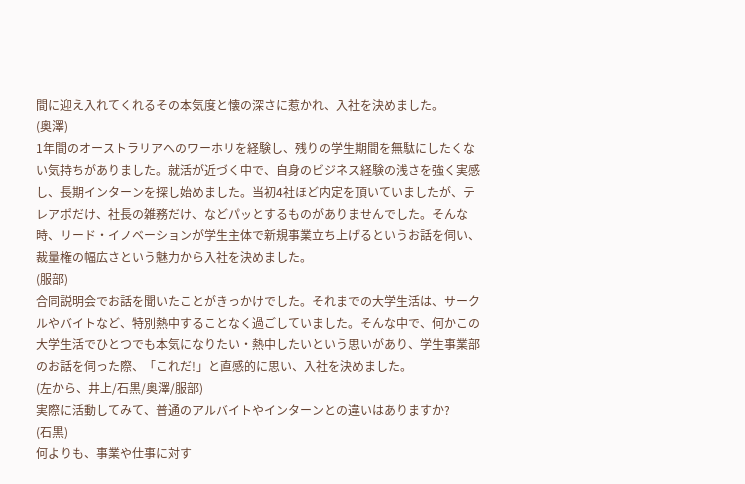間に迎え入れてくれるその本気度と懐の深さに惹かれ、入社を決めました。
(奥澤)
1年間のオーストラリアへのワーホリを経験し、残りの学生期間を無駄にしたくない気持ちがありました。就活が近づく中で、自身のビジネス経験の浅さを強く実感し、長期インターンを探し始めました。当初4社ほど内定を頂いていましたが、テレアポだけ、社長の雑務だけ、などパッとするものがありませんでした。そんな時、リード・イノベーションが学生主体で新規事業立ち上げるというお話を伺い、裁量権の幅広さという魅力から入社を決めました。
(服部)
合同説明会でお話を聞いたことがきっかけでした。それまでの大学生活は、サークルやバイトなど、特別熱中することなく過ごしていました。そんな中で、何かこの大学生活でひとつでも本気になりたい・熱中したいという思いがあり、学生事業部のお話を伺った際、「これだ!」と直感的に思い、入社を決めました。
(左から、井上/石黒/奥澤/服部)
実際に活動してみて、普通のアルバイトやインターンとの違いはありますか?
(石黒)
何よりも、事業や仕事に対す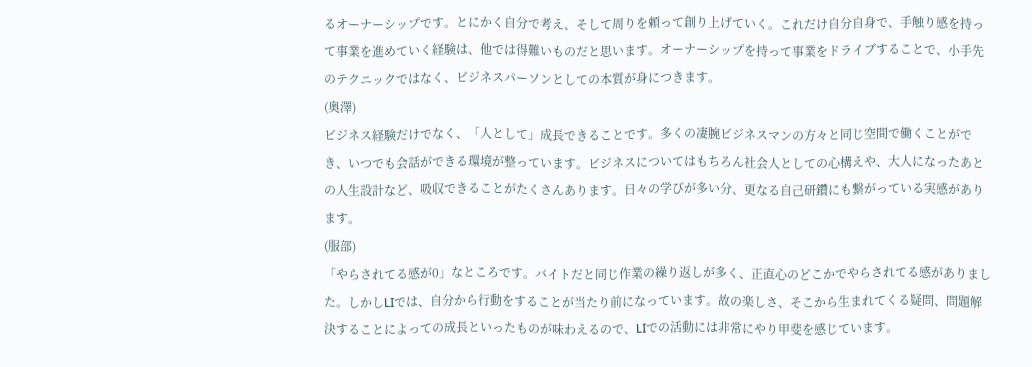るオーナーシップです。とにかく自分で考え、そして周りを頼って創り上げていく。これだけ自分自身で、手触り感を持って事業を進めていく経験は、他では得難いものだと思います。オーナーシップを持って事業をドライブすることで、小手先のテクニックではなく、ビジネスパーソンとしての本質が身につきます。
(奥澤)
ビジネス経験だけでなく、「人として」成長できることです。多くの凄腕ビジネスマンの方々と同じ空間で働くことができ、いつでも会話ができる環境が整っています。ビジネスについてはもちろん社会人としての心構えや、大人になったあとの人生設計など、吸収できることがたくさんあります。日々の学びが多い分、更なる自己研鑽にも繋がっている実感があります。
(服部)
「やらされてる感が0」なところです。バイトだと同じ作業の繰り返しが多く、正直心のどこかでやらされてる感がありました。しかしLIでは、自分から行動をすることが当たり前になっています。故の楽しさ、そこから生まれてくる疑問、問題解決することによっての成長といったものが味わえるので、LIでの活動には非常にやり甲斐を感じています。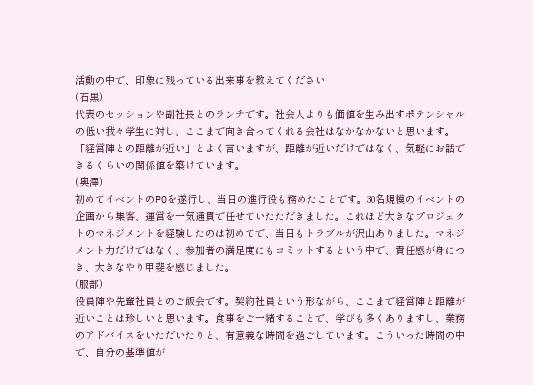活動の中で、印象に残っている出来事を教えてください
(石黒)
代表のセッションや副社長とのランチです。社会人よりも価値を生み出すポテンシャルの低い我々学生に対し、ここまで向き合ってくれる会社はなかなかないと思います。「経営陣との距離が近い」とよく言いますが、距離が近いだけではなく、気軽にお話できるくらいの関係値を築けています。
(奥澤)
初めてイベントのPOを遂行し、当日の進行役も務めたことです。30名規模のイベントの企画から集客、運営を一気通貫で任せていたただきました。これほど大きなプロジェクトのマネジメントを経験したのは初めてで、当日もトラブルが沢山ありました。マネジメント力だけではなく、参加者の満足度にもコミットするという中で、責任感が身につき、大きなやり甲斐を感じました。
(服部)
役員陣や先輩社員とのご飯会です。契約社員という形ながら、ここまで経営陣と距離が近いことは珍しいと思います。食事をご一緒することで、学びも多くありますし、業務のアドバイスをいただいたりと、有意義な時間を過ごしています。こういった時間の中で、自分の基準値が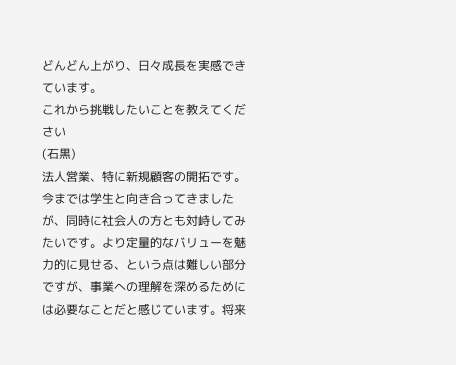どんどん上がり、日々成長を実感できています。
これから挑戦したいことを教えてください
(石黒)
法人営業、特に新規顧客の開拓です。今までは学生と向き合ってきましたが、同時に社会人の方とも対峙してみたいです。より定量的なバリューを魅力的に見せる、という点は難しい部分ですが、事業への理解を深めるためには必要なことだと感じています。将来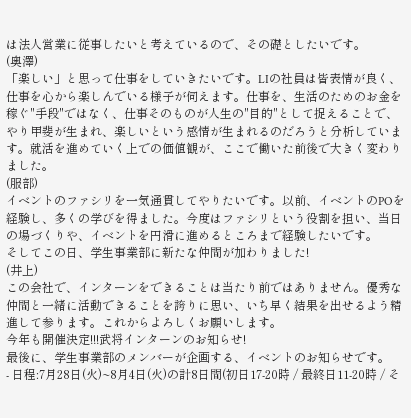は法人営業に従事したいと考えているので、その礎としたいです。
(奥澤)
「楽しい」と思って仕事をしていきたいです。LIの社員は皆表情が良く、仕事を心から楽しんでいる様子が伺えます。仕事を、生活のためのお金を稼ぐ"手段"ではなく、仕事そのものが人生の"目的"として捉えることで、やり甲斐が生まれ、楽しいという感情が生まれるのだろうと分析しています。就活を進めていく上での価値観が、ここで働いた前後で大きく変わりました。
(服部)
イベントのファシリを一気通貫してやりたいです。以前、イベントのPOを経験し、多くの学びを得ました。今度はファシリという役割を担い、当日の場づくりや、イベントを円滑に進めるところまで経験したいです。
そしてこの日、学生事業部に新たな仲間が加わりました!
(井上)
この会社で、インターンをできることは当たり前ではありません。優秀な仲間と一緒に活動できることを誇りに思い、いち早く結果を出せるよう精進して参ります。これからよろしくお願いします。
今年も開催決定!!!武将インターンのお知らせ!
最後に、学生事業部のメンバーが企画する、イベントのお知らせです。
- 日程:7月28日(火)~8月4日(火)の計8日間(初日17-20時 / 最終日11-20時 / そ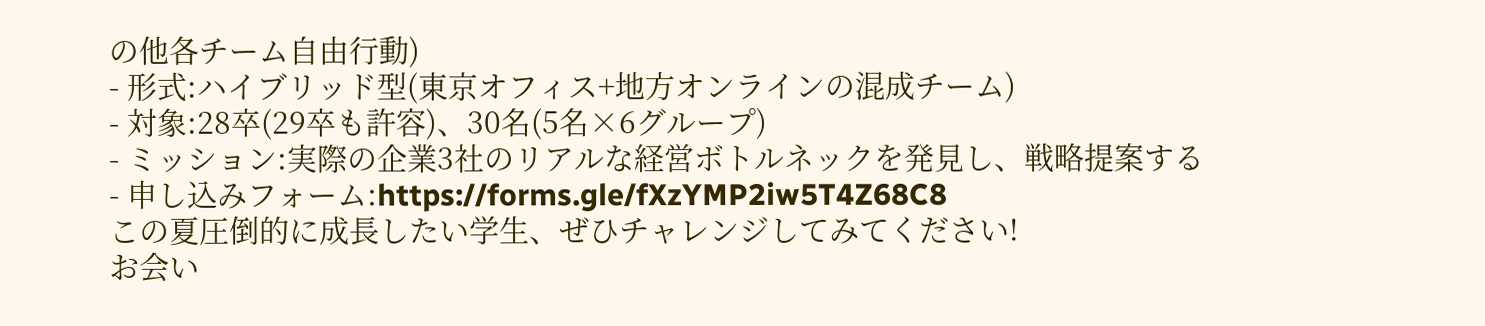の他各チーム自由行動)
- 形式:ハイブリッド型(東京オフィス+地方オンラインの混成チーム)
- 対象:28卒(29卒も許容)、30名(5名×6グループ)
- ミッション:実際の企業3社のリアルな経営ボトルネックを発見し、戦略提案する
- 申し込みフォーム:https://forms.gle/fXzYMP2iw5T4Z68C8
この夏圧倒的に成長したい学生、ぜひチャレンジしてみてください!
お会い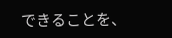できることを、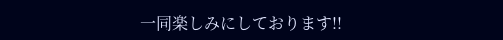一同楽しみにしております!!